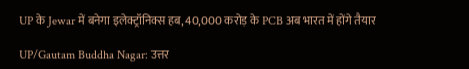UP के Jewar में बनेगा इलेक्ट्रॉनिक्स हब, 40,000 करोड़ के PCB अब भारत में होंगे तैयार

UP/Gautam Buddha Nagar: उत्तर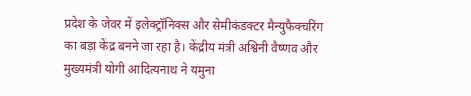प्रदेश के जेवर में इलेक्ट्रॉनिक्स और सेमीकंडक्टर मैन्युफैक्चरिंग का बड़ा केंद्र बनने जा रहा है। केंद्रीय मंत्री अश्विनी वैष्णव और मुख्यमंत्री योगी आदित्यनाथ ने यमुना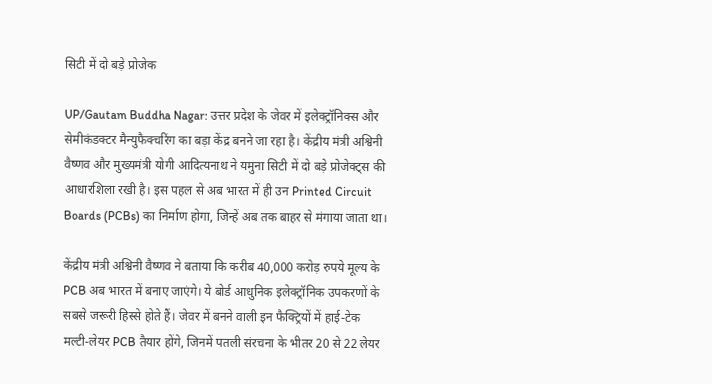सिटी में दो बड़े प्रोजेक

UP/Gautam Buddha Nagar: उत्तर प्रदेश के जेवर में इलेक्ट्रॉनिक्स और सेमीकंडक्टर मैन्युफैक्चरिंग का बड़ा केंद्र बनने जा रहा है। केंद्रीय मंत्री अश्विनी वैष्णव और मुख्यमंत्री योगी आदित्यनाथ ने यमुना सिटी में दो बड़े प्रोजेक्ट्स की आधारशिला रखी है। इस पहल से अब भारत में ही उन Printed Circuit Boards (PCBs) का निर्माण होगा, जिन्हें अब तक बाहर से मंगाया जाता था।

केंद्रीय मंत्री अश्विनी वैष्णव ने बताया कि करीब 40,000 करोड़ रुपये मूल्य के PCB अब भारत में बनाए जाएंगे। ये बोर्ड आधुनिक इलेक्ट्रॉनिक उपकरणों के सबसे जरूरी हिस्से होते हैं। जेवर में बनने वाली इन फैक्ट्रियों में हाई-टेक मल्टी-लेयर PCB तैयार होंगे, जिनमें पतली संरचना के भीतर 20 से 22 लेयर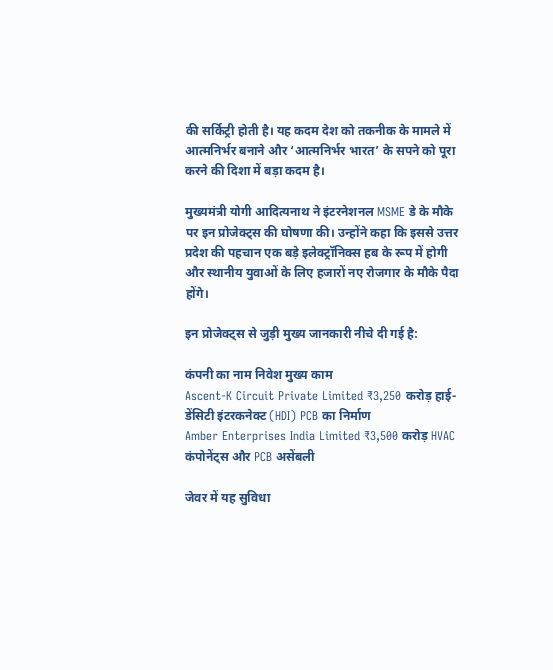की सर्किट्री होती है। यह कदम देश को तकनीक के मामले में आत्मनिर्भर बनाने और ‘आत्मनिर्भर भारत’ के सपने को पूरा करने की दिशा में बड़ा कदम है।

मुख्यमंत्री योगी आदित्यनाथ ने इंटरनेशनल MSME डे के मौके पर इन प्रोजेक्ट्स की घोषणा की। उन्होंने कहा कि इससे उत्तर प्रदेश की पहचान एक बड़े इलेक्ट्रॉनिक्स हब के रूप में होगी और स्थानीय युवाओं के लिए हजारों नए रोजगार के मौके पैदा होंगे।

इन प्रोजेक्ट्स से जुड़ी मुख्य जानकारी नीचे दी गई है:

कंपनी का नाम निवेश मुख्य काम
Ascent-K Circuit Private Limited ₹3,250 करोड़ हाई-डेंसिटी इंटरकनेक्ट (HDI) PCB का निर्माण
Amber Enterprises India Limited ₹3,500 करोड़ HVAC कंपोनेंट्स और PCB असेंबली

जेवर में यह सुविधा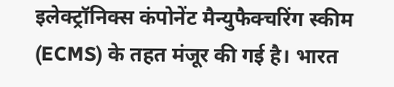इलेक्ट्रॉनिक्स कंपोनेंट मैन्युफैक्चरिंग स्कीम (ECMS) के तहत मंजूर की गई है। भारत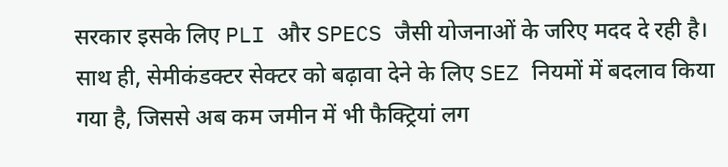सरकार इसके लिए PLI और SPECS जैसी योजनाओं के जरिए मदद दे रही है। साथ ही, सेमीकंडक्टर सेक्टर को बढ़ावा देने के लिए SEZ नियमों में बदलाव किया गया है, जिससे अब कम जमीन में भी फैक्ट्रियां लग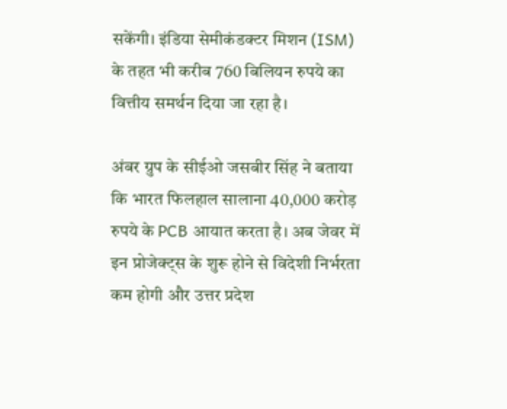सकेंगी। इंडिया सेमीकंडक्टर मिशन (ISM) के तहत भी करीब 760 बिलियन रुपये का वित्तीय समर्थन दिया जा रहा है।

अंबर ग्रुप के सीईओ जसबीर सिंह ने बताया कि भारत फिलहाल सालाना 40,000 करोड़ रुपये के PCB आयात करता है। अब जेवर में इन प्रोजेक्ट्स के शुरू होने से विदेशी निर्भरता कम होगी और उत्तर प्रदेश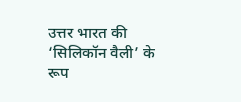उत्तर भारत की ‘सिलिकॉन वैली’ के रूप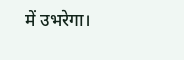में उभरेगा।